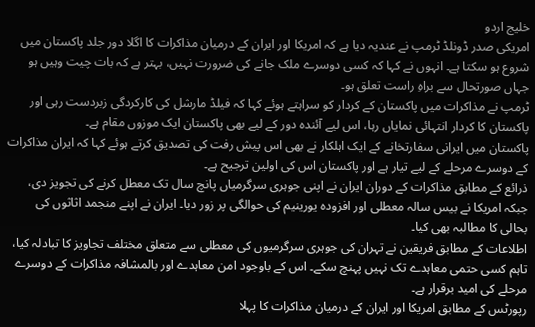خلیج اردو
امریکی صدر ڈونلڈ ٹرمپ نے عندیہ دیا ہے کہ امریکا اور ایران کے درمیان مذاکرات کا اگلا دور جلد پاکستان میں شروع ہو سکتا ہے۔ انہوں نے کہا کہ کسی دوسرے ملک جانے کی ضرورت نہیں، بہتر ہے کہ بات چیت وہیں ہو جہاں صورتحال سے براہِ راست تعلق ہو۔
ٹرمپ نے مذاکرات میں پاکستان کے کردار کو سراہتے ہوئے کہا کہ فیلڈ مارشل کی کارکردگی زبردست رہی اور پاکستان کا کردار انتہائی نمایاں رہا، اس لیے آئندہ دور کے لیے بھی پاکستان ایک موزوں مقام ہے۔
پاکستان میں ایرانی سفارتخانے کے ایک اہلکار نے بھی اس پیش رفت کی تصدیق کرتے ہوئے کہا کہ ایران مذاکرات کے دوسرے مرحلے کے لیے تیار ہے اور پاکستان اس کی اولین ترجیح ہے۔
ذرائع کے مطابق مذاکرات کے دوران ایران نے اپنی جوہری سرگرمیاں پانچ سال تک معطل کرنے کی تجویز دی، جبکہ امریکا نے بیس سالہ معطلی اور افزودہ یورینیم کی حوالگی پر زور دیا۔ ایران نے اپنے منجمد اثاثوں کی بحالی کا مطالبہ بھی کیا۔
اطلاعات کے مطابق فریقین نے تہران کی جوہری سرگرمیوں کی معطلی سے متعلق مختلف تجاویز کا تبادلہ کیا، تاہم کسی حتمی معاہدے تک نہیں پہنچ سکے۔ اس کے باوجود امن معاہدے اور بالمشافہ مذاکرات کے دوسرے مرحلے کی امید برقرار ہے۔
رپورٹس کے مطابق امریکا اور ایران کے درمیان مذاکرات کا پہلا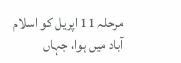مرحلہ 11 اپریل کو اسلام آباد میں ہوا، جہاں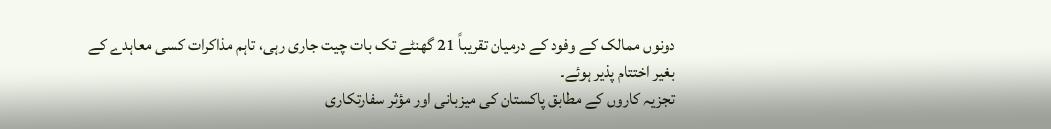دونوں ممالک کے وفود کے درمیان تقریباً 21 گھنٹے تک بات چیت جاری رہی، تاہم مذاکرات کسی معاہدے کے بغیر اختتام پذیر ہوئے۔
تجزیہ کاروں کے مطابق پاکستان کی میزبانی اور مؤثر سفارتکاری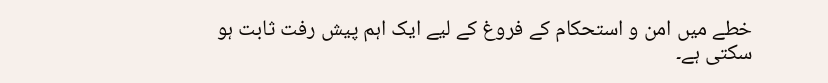خطے میں امن و استحکام کے فروغ کے لیے ایک اہم پیش رفت ثابت ہو سکتی ہے۔